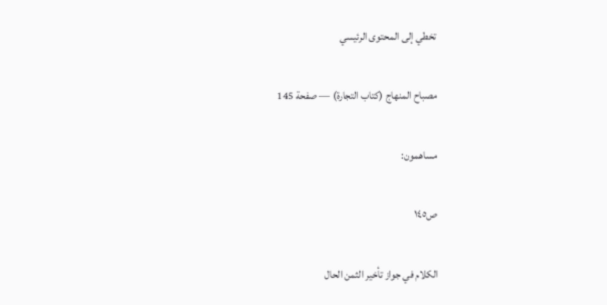تخطي إلى المحتوى الرئيسي

مصباح المنهاج (كتاب التجارة) — صفحة 145

مساهمون:

ص١٤٥

الكلام في جواز تأخير الثمن الحال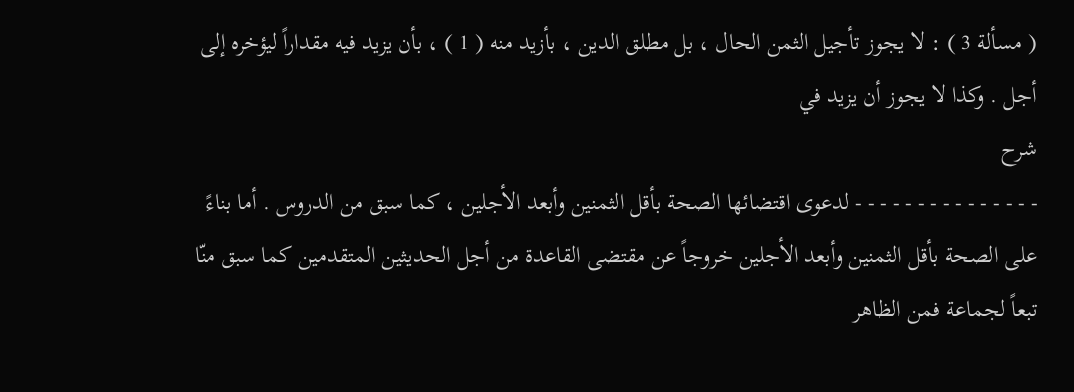( مسألة 3 ) : لا يجوز تأجيل الثمن الحال ، بل مطلق الدين ، بأزيد منه ( 1 ) ، بأن يزيد فيه مقداراً ليؤخره إلى أجل . وكذا لا يجوز أن يزيد في
شرح
- - - - - - - - - - - - - - - لدعوى اقتضائها الصحة بأقل الثمنين وأبعد الأجلين ، كما سبق من الدروس . أما بناءً على الصحة بأقل الثمنين وأبعد الأجلين خروجاً عن مقتضى القاعدة من أجل الحديثين المتقدمين كما سبق منّا تبعاً لجماعة فمن الظاهر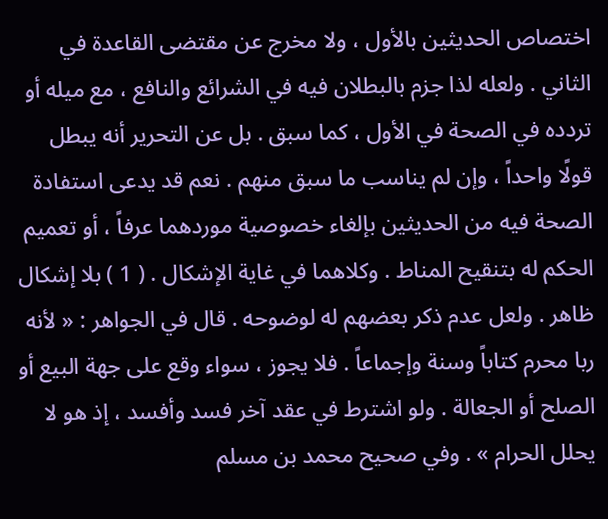اختصاص الحديثين بالأول ، ولا مخرج عن مقتضى القاعدة في الثاني . ولعله لذا جزم بالبطلان فيه في الشرائع والنافع ، مع ميله أو تردده في الصحة في الأول ، كما سبق . بل عن التحرير أنه يبطل قولًا واحداً ، وإن لم يناسب ما سبق منهم . نعم قد يدعى استفادة الصحة فيه من الحديثين بإلغاء خصوصية موردهما عرفاً ، أو تعميم الحكم له بتنقيح المناط . وكلاهما في غاية الإشكال . ( 1 ) بلا إشكال ظاهر . ولعل عدم ذكر بعضهم له لوضوحه . قال في الجواهر : « لأنه ربا محرم كتاباً وسنة وإجماعاً . فلا يجوز ، سواء وقع على جهة البيع أو الصلح أو الجعالة . ولو اشترط في عقد آخر فسد وأفسد ، إذ هو لا يحلل الحرام » . وفي صحيح محمد بن مسلم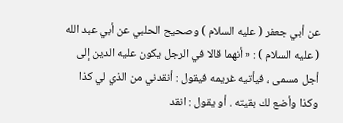عن أبي جعفر ( عليه السلام ) وصحيح الحلبي عن أبي عبد الله ( عليه السلام ) : « أنهما قالا في الرجل يكون عليه الدين إلى أجل مسمى ، فيأتيه غريمه فيقول : أنقدني من الذي لي كذا وكذا وأضع لك بقيته . أو يقول : انقد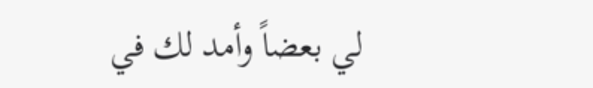لي بعضاً وأمد لك في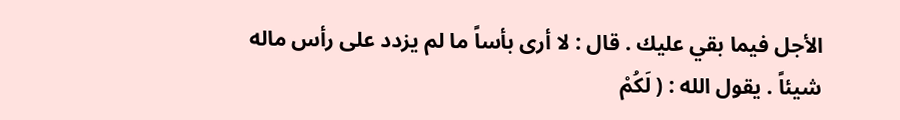الأجل فيما بقي عليك . قال : لا أرى بأساً ما لم يزدد على رأس ماله شيئاً . يقول الله : ( لَكُمْ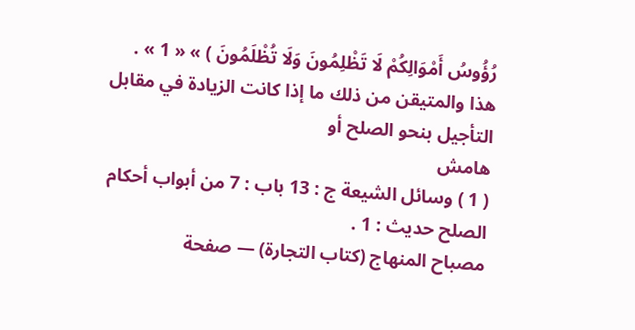رُؤُوسُ أَمْوَالِكُمْ لَا تَظْلِمُونَ وَلَا تُظْلَمُونَ ) » « 1 » . هذا والمتيقن من ذلك ما إذا كانت الزيادة في مقابل التأجيل بنحو الصلح أو
هامش
( 1 ) وسائل الشيعة ج : 13 باب : 7 من أبواب أحكام الصلح حديث : 1 .
مصباح المنهاج (كتاب التجارة) — صفحة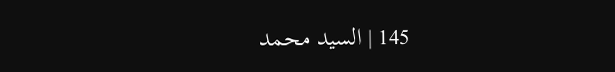145 | السيد محمد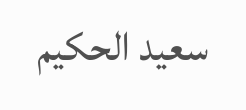سعيد الحكيم